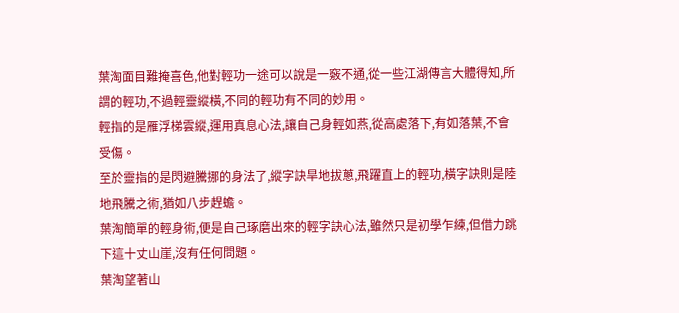葉淘面目難掩喜色,他對輕功一途可以說是一竅不通,從一些江湖傳言大體得知,所謂的輕功,不過輕靈縱橫,不同的輕功有不同的妙用。
輕指的是雁浮梯雲縱,運用真息心法,讓自己身輕如燕,從高處落下,有如落葉,不會受傷。
至於靈指的是閃避騰挪的身法了,縱字訣旱地拔蔥,飛躍直上的輕功,橫字訣則是陸地飛騰之術,猶如八步趕蟾。
葉淘簡單的輕身術,便是自己琢磨出來的輕字訣心法,雖然只是初學乍練,但借力跳下這十丈山崖,沒有任何問題。
葉淘望著山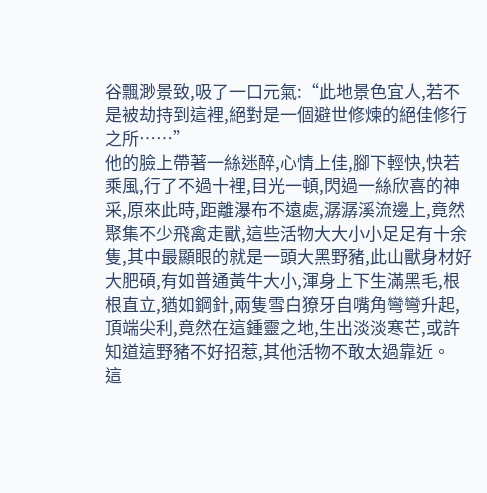谷飄渺景致,吸了一口元氣:“此地景色宜人,若不是被劫持到這裡,絕對是一個避世修煉的絕佳修行之所……”
他的臉上帶著一絲迷醉,心情上佳,腳下輕快,快若乘風,行了不過十裡,目光一頓,閃過一絲欣喜的神采,原來此時,距離瀑布不遠處,潺潺溪流邊上,竟然聚集不少飛禽走獸,這些活物大大小小足足有十余隻,其中最顯眼的就是一頭大黑野豬,此山獸身材好大肥碩,有如普通黃牛大小,渾身上下生滿黑毛,根根直立,猶如鋼針,兩隻雪白獠牙自嘴角彎彎升起,頂端尖利,竟然在這鍾靈之地,生出淡淡寒芒,或許知道這野豬不好招惹,其他活物不敢太過靠近。
這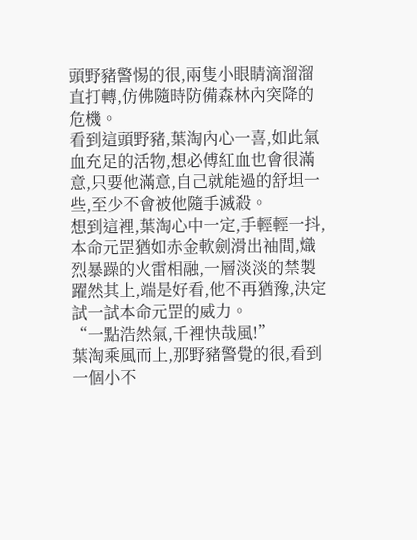頭野豬警惕的很,兩隻小眼睛滴溜溜直打轉,仿佛隨時防備森林內突降的危機。
看到這頭野豬,葉淘內心一喜,如此氣血充足的活物,想必傅紅血也會很滿意,只要他滿意,自己就能過的舒坦一些,至少不會被他隨手滅殺。
想到這裡,葉淘心中一定,手輕輕一抖,本命元罡猶如赤金軟劍滑出袖間,熾烈暴躁的火雷相融,一層淡淡的禁製躍然其上,端是好看,他不再猶豫,決定試一試本命元罡的威力。
“一點浩然氣,千裡快哉風!”
葉淘乘風而上,那野豬警覺的很,看到一個小不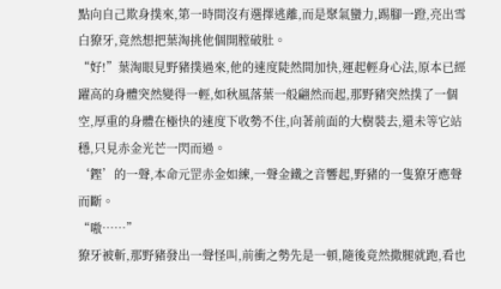點向自己欺身撲來,第一時間沒有選擇逃離,而是聚氣蠻力,踢腳一蹬,亮出雪白獠牙,竟然想把葉淘挑他個開膛破肚。
“好!”葉淘眼見野豬撲過來,他的速度陡然間加快,運起輕身心法,原本已經躍高的身體突然變得一輕,如秋風落葉一般翩然而起,那野豬突然撲了一個空,厚重的身體在極快的速度下收勢不住,向著前面的大樹裝去,還未等它站穩,只見赤金光芒一閃而過。
‘鏗’的一聲,本命元罡赤金如練,一聲金鐵之音響起,野豬的一隻獠牙應聲而斷。
“嗷……”
獠牙被斬,那野豬發出一聲怪叫,前衝之勢先是一頓,隨後竟然撒腿就跑,看也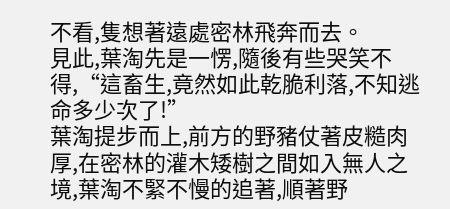不看,隻想著遠處密林飛奔而去。
見此,葉淘先是一愣,隨後有些哭笑不得,“這畜生,竟然如此乾脆利落,不知逃命多少次了!”
葉淘提步而上,前方的野豬仗著皮糙肉厚,在密林的灌木矮樹之間如入無人之境,葉淘不緊不慢的追著,順著野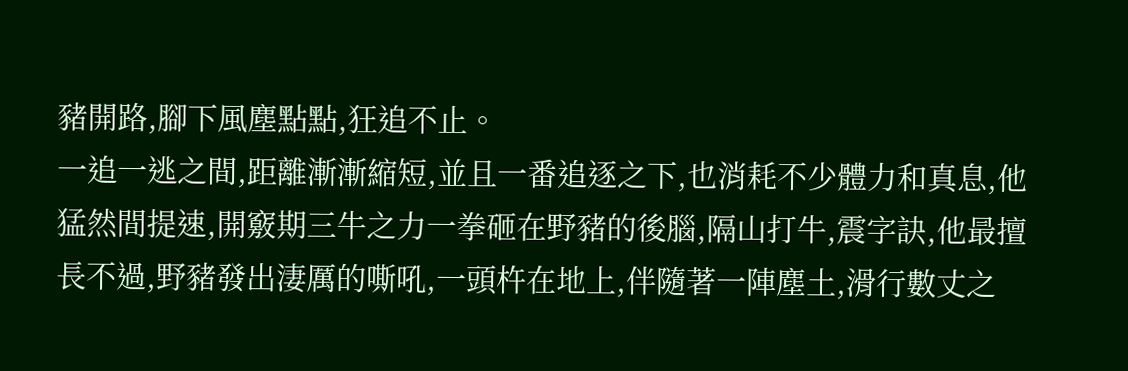豬開路,腳下風塵點點,狂追不止。
一追一逃之間,距離漸漸縮短,並且一番追逐之下,也消耗不少體力和真息,他猛然間提速,開竅期三牛之力一拳砸在野豬的後腦,隔山打牛,震字訣,他最擅長不過,野豬發出淒厲的嘶吼,一頭杵在地上,伴隨著一陣塵土,滑行數丈之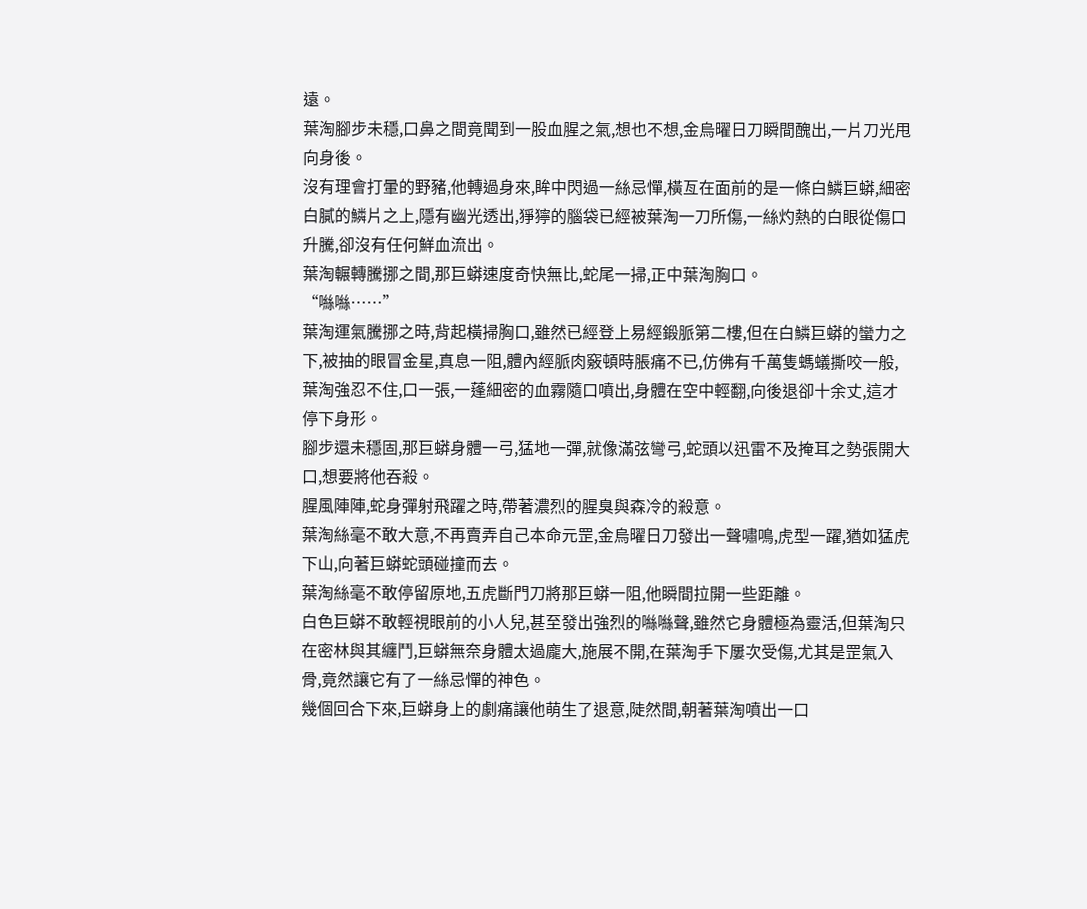遠。
葉淘腳步未穩,口鼻之間竟聞到一股血腥之氣,想也不想,金烏曜日刀瞬間醜出,一片刀光甩向身後。
沒有理會打暈的野豬,他轉過身來,眸中閃過一絲忌憚,橫亙在面前的是一條白鱗巨蟒,細密白膩的鱗片之上,隱有幽光透出,猙獰的腦袋已經被葉淘一刀所傷,一絲灼熱的白眼從傷口升騰,卻沒有任何鮮血流出。
葉淘輾轉騰挪之間,那巨蟒速度奇快無比,蛇尾一掃,正中葉淘胸口。
“噝噝……”
葉淘運氣騰挪之時,背起橫掃胸口,雖然已經登上易經鍛脈第二樓,但在白鱗巨蟒的蠻力之下,被抽的眼冒金星,真息一阻,體內經脈肉竅頓時脹痛不已,仿佛有千萬隻螞蟻撕咬一般,葉淘強忍不住,口一張,一蓬細密的血霧隨口噴出,身體在空中輕翻,向後退卻十余丈,這才停下身形。
腳步還未穩固,那巨蟒身體一弓,猛地一彈,就像滿弦彎弓,蛇頭以迅雷不及掩耳之勢張開大口,想要將他吞殺。
腥風陣陣,蛇身彈射飛躍之時,帶著濃烈的腥臭與森冷的殺意。
葉淘絲毫不敢大意,不再賣弄自己本命元罡,金烏曜日刀發出一聲嘯鳴,虎型一躍,猶如猛虎下山,向著巨蟒蛇頭碰撞而去。
葉淘絲毫不敢停留原地,五虎斷門刀將那巨蟒一阻,他瞬間拉開一些距離。
白色巨蟒不敢輕視眼前的小人兒,甚至發出強烈的噝噝聲,雖然它身體極為靈活,但葉淘只在密林與其纏鬥,巨蟒無奈身體太過龐大,施展不開,在葉淘手下屢次受傷,尤其是罡氣入骨,竟然讓它有了一絲忌憚的神色。
幾個回合下來,巨蟒身上的劇痛讓他萌生了退意,陡然間,朝著葉淘噴出一口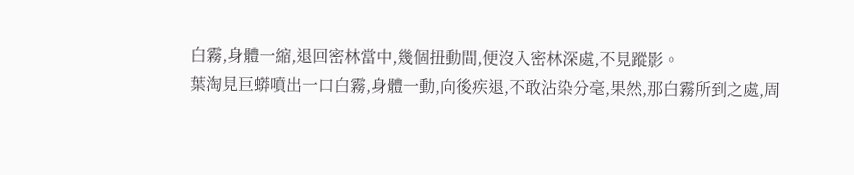白霧,身體一縮,退回密林當中,幾個扭動間,便沒入密林深處,不見蹤影。
葉淘見巨蟒噴出一口白霧,身體一動,向後疾退,不敢沾染分毫,果然,那白霧所到之處,周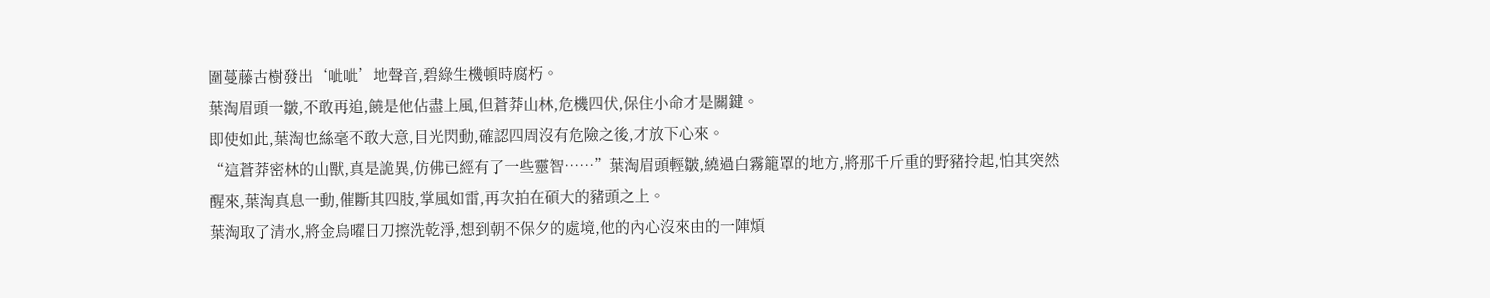圍蔓藤古樹發出‘呲呲’地聲音,碧綠生機頓時腐朽。
葉淘眉頭一皺,不敢再追,饒是他佔盡上風,但蒼莽山林,危機四伏,保住小命才是關鍵。
即使如此,葉淘也絲毫不敢大意,目光閃動,確認四周沒有危險之後,才放下心來。
“這蒼莽密林的山獸,真是詭異,仿佛已經有了一些靈智……”葉淘眉頭輕皺,繞過白霧籠罩的地方,將那千斤重的野豬拎起,怕其突然醒來,葉淘真息一動,催斷其四肢,掌風如雷,再次拍在碩大的豬頭之上。
葉淘取了清水,將金烏曜日刀擦洗乾淨,想到朝不保夕的處境,他的內心沒來由的一陣煩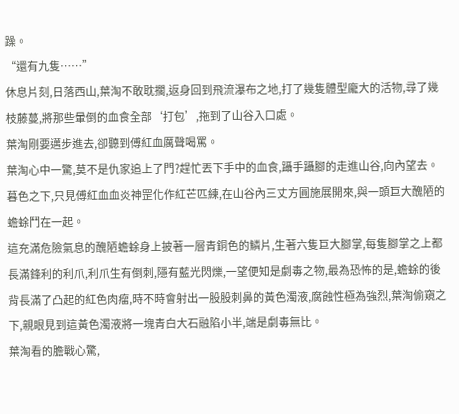躁。
“還有九隻……”
休息片刻,日落西山,葉淘不敢耽擱,返身回到飛流瀑布之地,打了幾隻體型龐大的活物,尋了幾枝藤蔓,將那些暈倒的血食全部‘打包’,拖到了山谷入口處。
葉淘剛要邁步進去,卻聽到傅紅血厲聲喝罵。
葉淘心中一驚,莫不是仇家追上了門?趕忙丟下手中的血食,躡手躡腳的走進山谷,向內望去。
暮色之下,只見傅紅血血炎神罡化作紅芒匹練,在山谷內三丈方圓施展開來,與一頭巨大醜陋的蟾蜍鬥在一起。
這充滿危險氣息的醜陋蟾蜍身上披著一層青銅色的鱗片,生著六隻巨大腳掌,每隻腳掌之上都長滿鋒利的利爪,利爪生有倒刺,隱有藍光閃爍,一望便知是劇毒之物,最為恐怖的是,蟾蜍的後背長滿了凸起的紅色肉瘤,時不時會射出一股股刺鼻的黃色濁液,腐蝕性極為強烈,葉淘偷窺之下,親眼見到這黃色濁液將一塊青白大石融陷小半,端是劇毒無比。
葉淘看的膽戰心驚,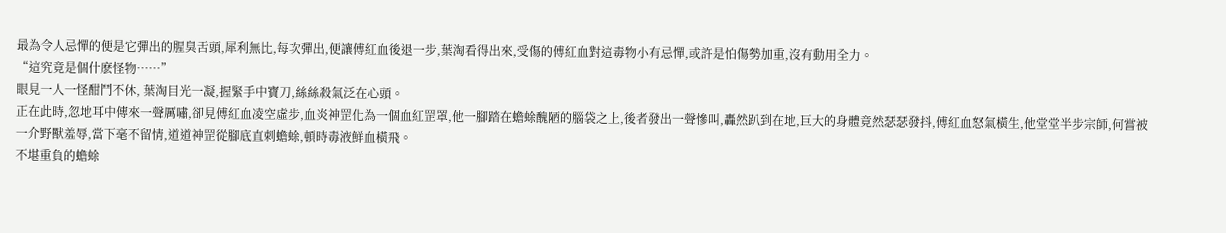最為令人忌憚的便是它彈出的腥臭舌頭,犀利無比,每次彈出,便讓傅紅血後退一步,葉淘看得出來,受傷的傅紅血對這毒物小有忌憚,或許是怕傷勢加重,沒有動用全力。
“這究竟是個什麽怪物……”
眼見一人一怪酣鬥不休, 葉淘目光一凝,握緊手中寶刀,絲絲殺氣泛在心頭。
正在此時,忽地耳中傳來一聲厲嘯,卻見傅紅血凌空虛步,血炎神罡化為一個血紅罡罩,他一腳踏在蟾蜍醜陋的腦袋之上,後者發出一聲慘叫,轟然趴到在地,巨大的身體竟然瑟瑟發抖,傅紅血怒氣橫生,他堂堂半步宗師,何嘗被一介野獸羞辱,當下毫不留情,道道神罡從腳底直刺蟾蜍,頓時毒液鮮血橫飛。
不堪重負的蟾蜍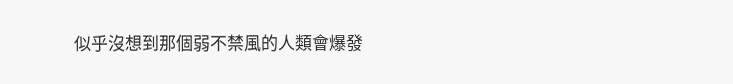似乎沒想到那個弱不禁風的人類會爆發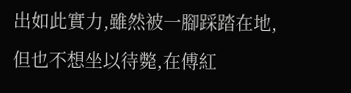出如此實力,雖然被一腳踩踏在地,但也不想坐以待斃,在傅紅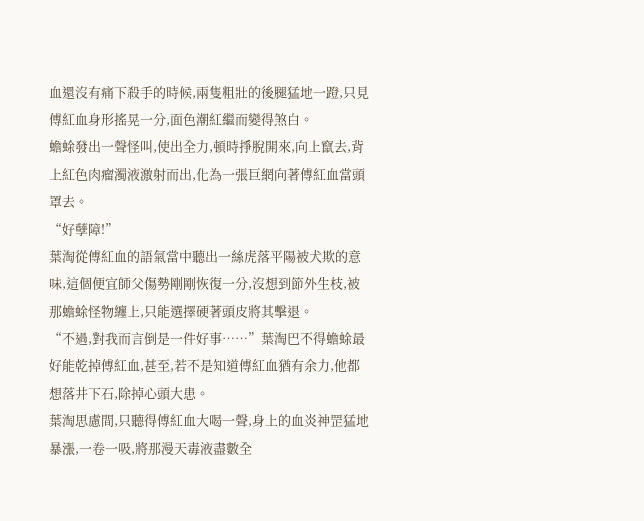血還沒有痛下殺手的時候,兩隻粗壯的後腿猛地一蹬,只見傅紅血身形搖晃一分,面色潮紅繼而變得煞白。
蟾蜍發出一聲怪叫,使出全力,頓時掙脫開來,向上竄去,背上紅色肉瘤濁液激射而出,化為一張巨網向著傅紅血當頭罩去。
“好孽障!”
葉淘從傅紅血的語氣當中聽出一絲虎落平陽被犬欺的意味,這個便宜師父傷勢剛剛恢復一分,沒想到節外生枝,被那蟾蜍怪物纏上,只能選擇硬著頭皮將其擊退。
“不過,對我而言倒是一件好事……”葉淘巴不得蟾蜍最好能乾掉傅紅血,甚至,若不是知道傅紅血猶有余力,他都想落井下石,除掉心頭大患。
葉淘思慮間,只聽得傅紅血大喝一聲,身上的血炎神罡猛地暴漲,一卷一吸,將那漫天毒液盡數全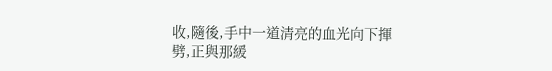收,隨後,手中一道清亮的血光向下揮劈,正與那緩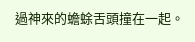過神來的蟾蜍舌頭撞在一起。